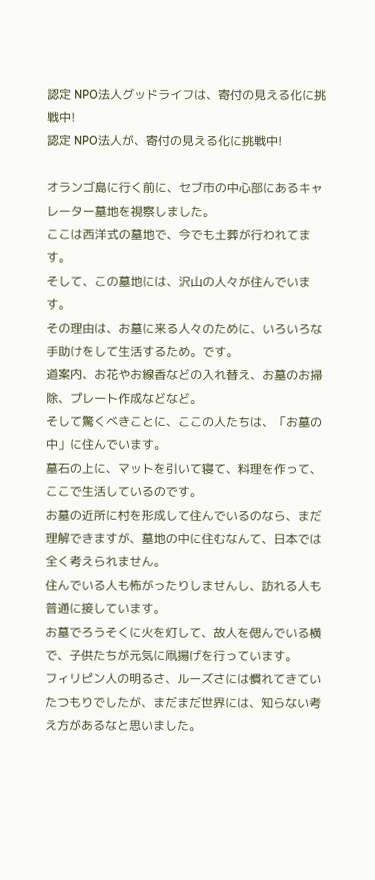認定 NPO法人グッドライフは、寄付の見える化に挑戦中!
認定 NPO法人が、寄付の見える化に挑戦中!

オランゴ島に行く前に、セブ市の中心部にあるキャレーター墓地を視察しました。
ここは西洋式の墓地で、今でも土葬が行われてます。
そして、この墓地には、沢山の人々が住んでいます。
その理由は、お墓に来る人々のために、いろいろな手助けをして生活するため。です。
道案内、お花やお線香などの入れ替え、お墓のお掃除、プレート作成などなど。
そして驚くべきことに、ここの人たちは、「お墓の中」に住んでいます。
墓石の上に、マットを引いて寝て、料理を作って、ここで生活しているのです。
お墓の近所に村を形成して住んでいるのなら、まだ理解できますが、墓地の中に住むなんて、日本では全く考えられません。
住んでいる人も怖がったりしませんし、訪れる人も普通に接しています。
お墓でろうそくに火を灯して、故人を偲んでいる横で、子供たちが元気に凧揚げを行っています。
フィリピン人の明るさ、ルーズさには慣れてきていたつもりでしたが、まだまだ世界には、知らない考え方があるなと思いました。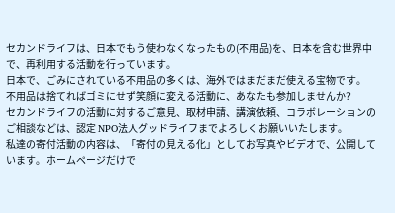セカンドライフは、日本でもう使わなくなったもの(不用品)を、日本を含む世界中で、再利用する活動を行っています。
日本で、ごみにされている不用品の多くは、海外ではまだまだ使える宝物です。
不用品は捨てればゴミにせず笑顔に変える活動に、あなたも参加しませんか?
セカンドライフの活動に対するご意見、取材申請、講演依頼、コラボレーションのご相談などは、認定 NPO法人グッドライフまでよろしくお願いいたします。
私達の寄付活動の内容は、「寄付の見える化」としてお写真やビデオで、公開しています。ホームページだけで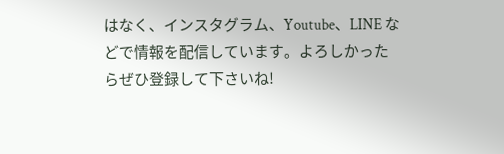はなく、インスタグラム、Youtube、LINE などで情報を配信しています。よろしかったらぜひ登録して下さいね!